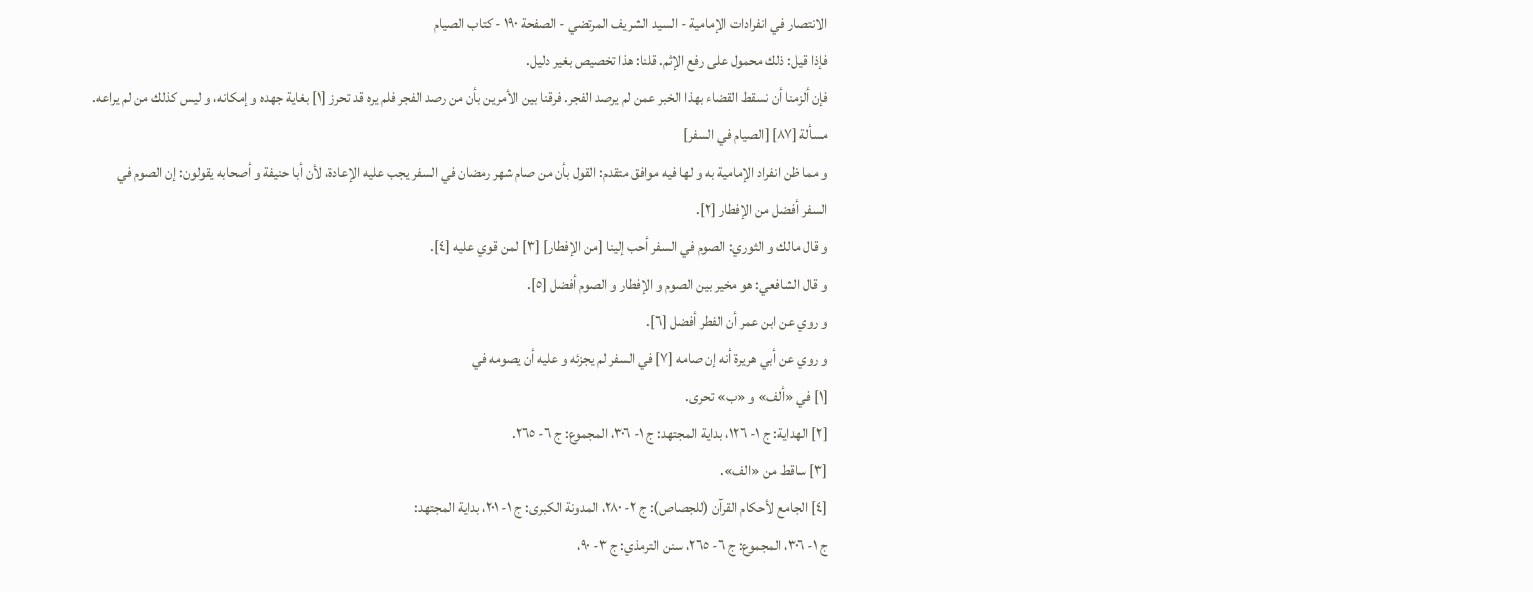الانتصار في انفرادات الإمامية - السيد الشريف المرتضي - الصفحة ١٩٠ - كتاب الصيام
فإذا قيل: ذلك محمول على رفع الإثم. قلنا: هذا تخصيص بغير دليل.
فإن ألزمنا أن نسقط القضاء بهذا الخبر عمن لم يرصد الفجر. فرقنا بين الأمرين بأن من رصد الفجر فلم يره قد تحرز [١] بغاية جهده و إمكانه، و ليس كذلك من لم يراعه.
مسألة [٨٧] [الصيام في السفر]
و مما ظن انفراد الإمامية به و لها فيه موافق متقدم: القول بأن من صام شهر رمضان في السفر يجب عليه الإعادة، لأن أبا حنيفة و أصحابه يقولون: إن الصوم في السفر أفضل من الإفطار [٢].
و قال مالك و الثوري: الصوم في السفر أحب إلينا [من الإفطار] [٣] لمن قوي عليه [٤].
و قال الشافعي: هو مخير بين الصوم و الإفطار و الصوم أفضل [٥].
و روي عن ابن عمر أن الفطر أفضل [٦].
و روي عن أبي هريرة أنه إن صامه [٧] في السفر لم يجزئه و عليه أن يصومه في
[١] في «ألف» و «ب» تحرى.
[٢] الهداية: ج ١- ١٢٦، بداية المجتهد: ج ١- ٣٠٦، المجموع: ج ٦- ٢٦٥.
[٣] ساقط من «الف».
[٤] الجامع لأحكام القرآن (للجصاص): ج ٢- ٢٨٠، المدونة الكبرى: ج ١- ٢٠١، بداية المجتهد:
ج ١- ٣٠٦، المجموع: ج ٦- ٢٦٥، سنن الترمذي: ج ٣- ٩٠،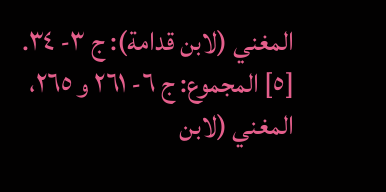المغني (لابن قدامة): ج ٣- ٣٤.
[٥] المجموع: ج ٦- ٢٦١ و ٢٦٥، المغني (لابن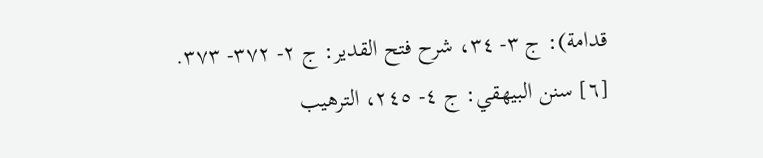قدامة): ج ٣- ٣٤، شرح فتح القدير: ج ٢- ٣٧٢- ٣٧٣.
[٦] سنن البيهقي: ج ٤- ٢٤٥، الترهيب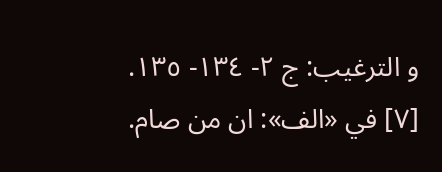و الترغيب: ج ٢- ١٣٤- ١٣٥.
[٧] في «الف»: ان من صام.